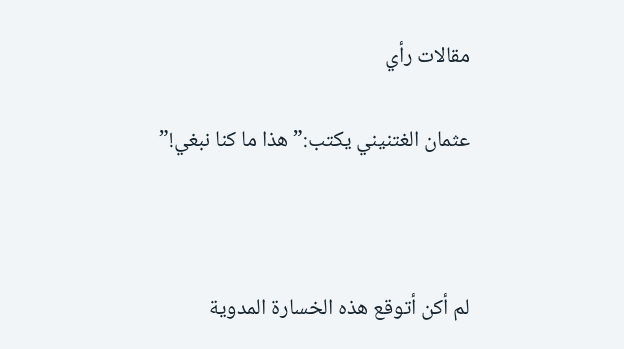مقالات رأي

عثمان الغتنيني يكتب:”هذا ما كنا نبغي!”



لم أكن أتوقع هذه الخسارة المدوية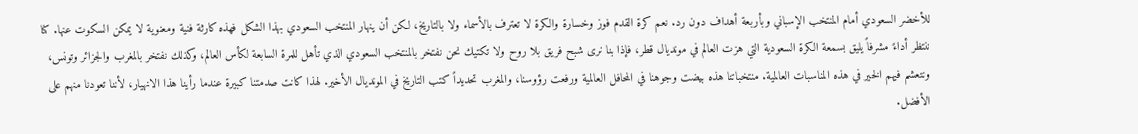للأخضر السعودي أمام المنتخب الإسباني وبأربعة أهداف دون رد. نعم كرة القدم فوز وخسارة والكرة لا تعترف بالأسماء ولا بالتاريخ، لكن أن ينهار المنتخب السعودي بهذا الشكل فهذه كارثة فنية ومعنوية لا يمكن السكوت عنها. كنا ننتظر أداءً مشرفاً يليق بسمعة الكرة السعودية التي هزت العالم في مونديال قطر، فإذا بنا نرى شبح فريق بلا روح ولا تكتيك نحن نفتخر بالمنتخب السعودي الذي تأهل للمرة السابعة لكأس العالم، وكذلك نفتخر بالمغرب والجزائر وتونس، ونتعشم فيهم الخير في هذه المناسبات العالمية. منتخباتنا هذه بيضت وجوهنا في المحافل العالمية ورفعت رؤوسنا، والمغرب تحديداً كتب التاريخ في المونديال الأخير. لهذا كانت صدمتنا كبيرة عندما رأينا هذا الانهيار، لأننا تعودنا منهم على الأفضل.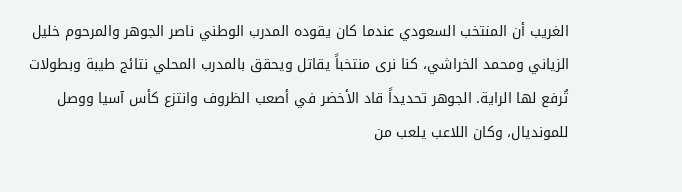الغريب أن المنتخب السعودي عندما كان يقوده المدرب الوطني ناصر الجوهر والمرحوم خليل الزياني ومحمد الخراشي، كنا نرى منتخباً يقاتل ويحقق بالمدرب المحلي نتائج طيبة وبطولات تُرفع لها الراية. الجوهر تحديداً قاد الأخضر في أصعب الظروف وانتزع كأس آسيا ووصل للمونديال، وكان اللاعب يلعب من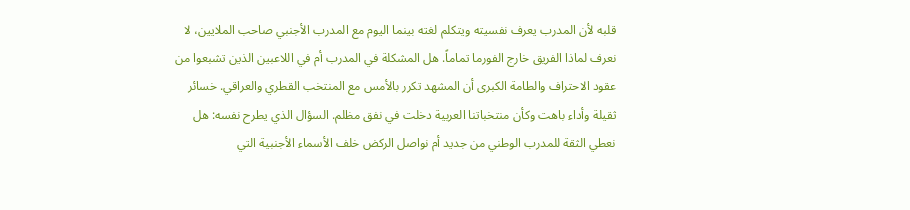قلبه لأن المدرب يعرف نفسيته ويتكلم لغته بينما اليوم مع المدرب الأجنبي صاحب الملايين، لا نعرف لماذا الفريق خارج الفورما تماماً. هل المشكلة في المدرب أم في اللاعبين الذين تشبعوا من عقود الاحتراف والطامة الكبرى أن المشهد تكرر بالأمس مع المنتخب القطري والعراقي. خسائر ثقيلة وأداء باهت وكأن منتخباتنا العربية دخلت في نفق مظلم. السؤال الذي يطرح نفسه: هل نعطي الثقة للمدرب الوطني من جديد أم نواصل الركض خلف الأسماء الأجنبية التي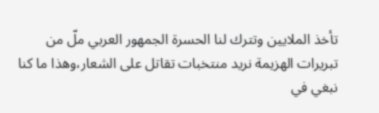تأخذ الملايين وتترك لنا الحسرة الجمهور العربي ملّ من تبريرات الهزيمة نريد منتخبات تقاتل على الشعار،وهذا ما كنا نبغي في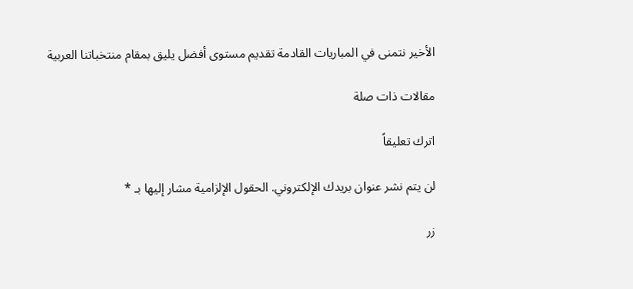الأخير نتمنى في المباريات القادمة تقديم مستوى أفضل يليق بمقام منتخباتنا العربية

مقالات ذات صلة

اترك تعليقاً

لن يتم نشر عنوان بريدك الإلكتروني. الحقول الإلزامية مشار إليها بـ *

زر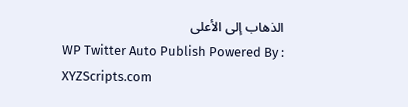الذهاب إلى الأعلى
WP Twitter Auto Publish Powered By : XYZScripts.com